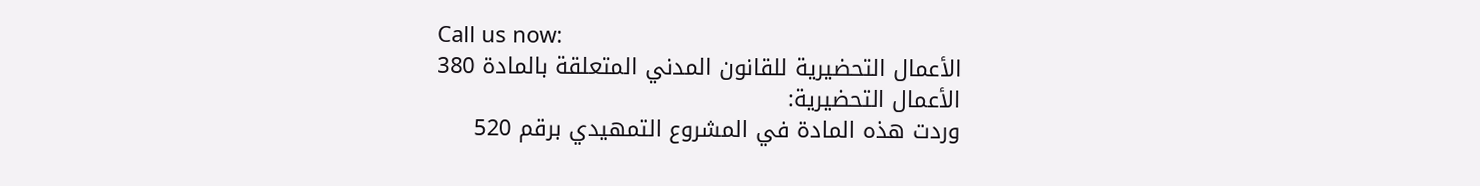Call us now:
الأعمال التحضيرية للقانون المدني المتعلقة بالمادة 380
الأعمال التحضيرية:
وردت هذه المادة في المشروع التمهيدي برقم 520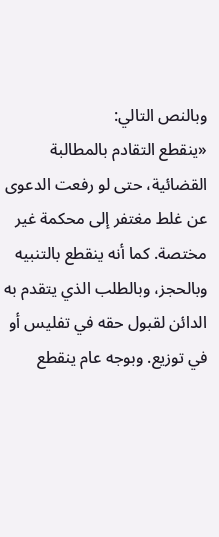وبالنص التالي:
«ينقطع التقادم بالمطالبة القضائية، حتى لو رفعت الدعوى عن غلط مغتفر إلى محكمة غير مختصة. كما أنه ينقطع بالتنبيه وبالحجز، وبالطلب الذي يتقدم به الدائن لقبول حقه في تفليس أو في توزيع. وبوجه عام ينقطع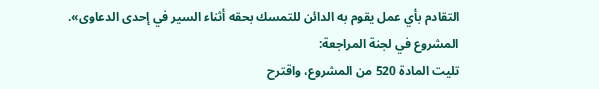التقادم بأي عمل يقوم به الدائن للتمسك بحقه أثناء السير في إحدى الدعاوى».
المشروع في لجنة المراجعة:
تليت المادة 520 من المشروع، واقترح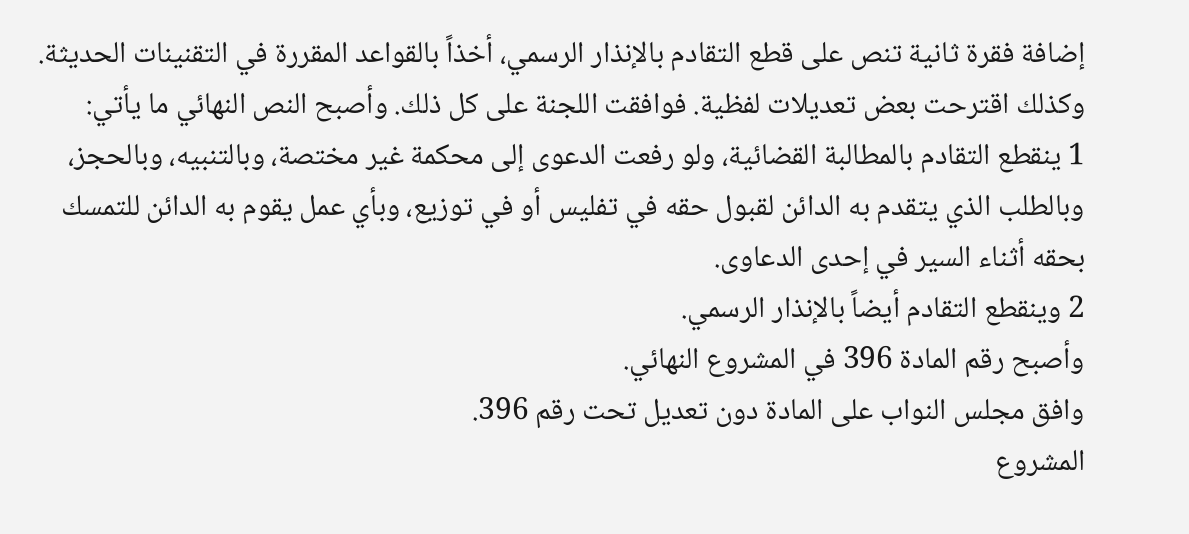إضافة فقرة ثانية تنص على قطع التقادم بالإنذار الرسمي، أخذاً بالقواعد المقررة في التقنينات الحديثة. وكذلك اقترحت بعض تعديلات لفظية. فوافقت اللجنة على كل ذلك. وأصبح النص النهائي ما يأتي:
1 ينقطع التقادم بالمطالبة القضائية، ولو رفعت الدعوى إلى محكمة غير مختصة، وبالتنبيه، وبالحجز، وبالطلب الذي يتقدم به الدائن لقبول حقه في تفليس أو في توزيع، وبأي عمل يقوم به الدائن للتمسك بحقه أثناء السير في إحدى الدعاوى.
2 وينقطع التقادم أيضاً بالإنذار الرسمي.
وأصبح رقم المادة 396 في المشروع النهائي.
وافق مجلس النواب على المادة دون تعديل تحت رقم 396.
المشروع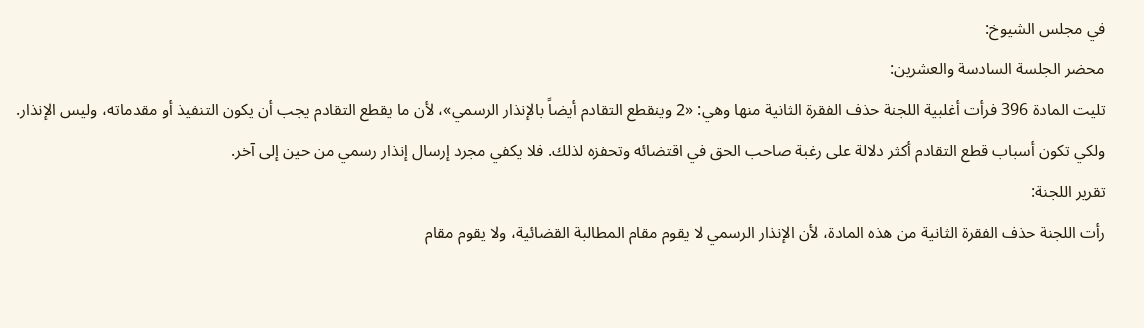في مجلس الشيوخ:
محضر الجلسة السادسة والعشرين:
تليت المادة 396 فرأت أغلبية اللجنة حذف الفقرة الثانية منها وهي: «2 وينقطع التقادم أيضاً بالإنذار الرسمي»، لأن ما يقطع التقادم يجب أن يكون التنفيذ أو مقدماته، وليس الإنذار. ولكي تكون أسباب قطع التقادم أكثر دلالة على رغبة صاحب الحق في اقتضائه وتحفزه لذلك. فلا يكفي مجرد إرسال إنذار رسمي من حين إلى آخر.
تقرير اللجنة:
رأت اللجنة حذف الفقرة الثانية من هذه المادة، لأن الإنذار الرسمي لا يقوم مقام المطالبة القضائية، ولا يقوم مقام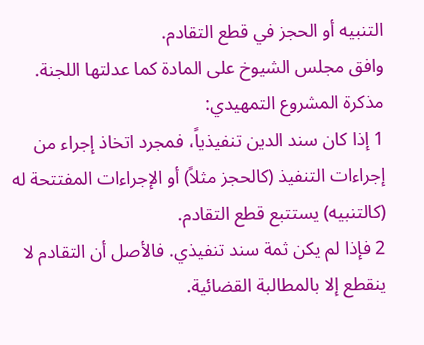التنبيه أو الحجز في قطع التقادم.
وافق مجلس الشيوخ على المادة كما عدلتها اللجنة.
مذكرة المشروع التمهيدي:
1 إذا كان سند الدين تنفيذياً، فمجرد اتخاذ إجراء من إجراءات التنفيذ (كالحجز مثلاً) أو الإجراءات المفتتحة له (كالتنبيه) يستتبع قطع التقادم.
2 فإذا لم يكن ثمة سند تنفيذي. فالأصل أن التقادم لا ينقطع إلا بالمطالبة القضائية.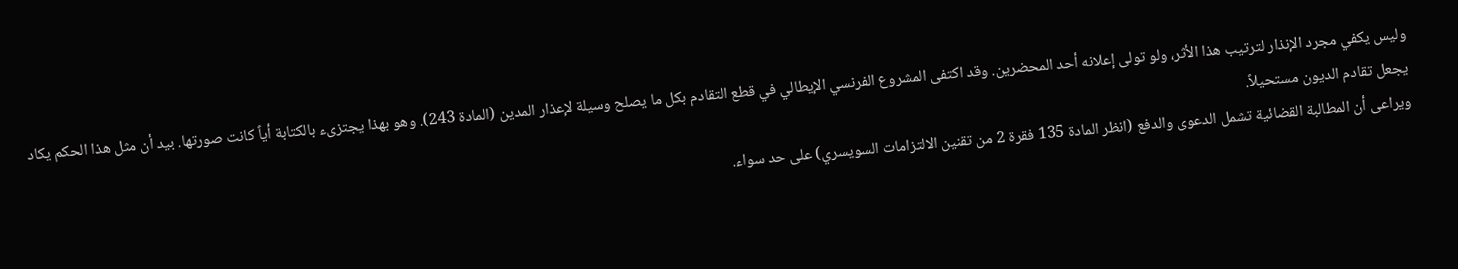وليس يكفي مجرد الإنذار لترتيب هذا الأثر، ولو تولى إعلانه أحد المحضرين. وقد اكتفى المشروع الفرنسي الإيطالي في قطع التقادم بكل ما يصلح وسيلة لإعذار المدين (المادة 243). وهو بهذا يجتزىء بالكتابة أياً كانت صورتها. بيد أن مثل هذا الحكم يكاد يجعل تقادم الديون مستحيلاً.
ويراعى أن المطالبة القضائية تشمل الدعوى والدفع (انظر المادة 135 فقرة 2 من تقنين الالتزامات السويسري) على حد سواء.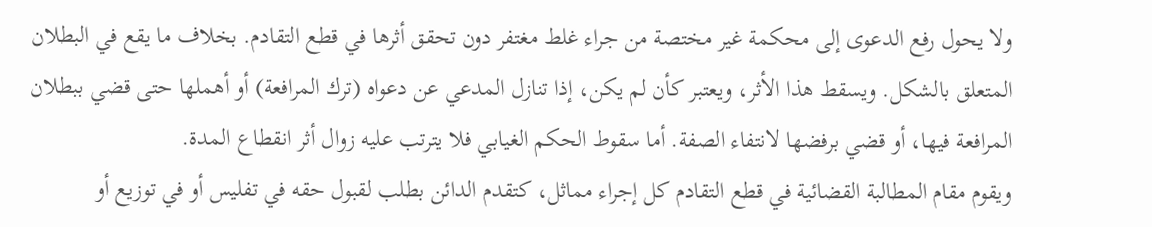ولا يحول رفع الدعوى إلى محكمة غير مختصة من جراء غلط مغتفر دون تحقق أثرها في قطع التقادم. بخلاف ما يقع في البطلان المتعلق بالشكل. ويسقط هذا الأثر، ويعتبر كأن لم يكن، إذا تنازل المدعي عن دعواه (ترك المرافعة) أو أهملها حتى قضي ببطلان المرافعة فيها، أو قضي برفضها لانتفاء الصفة. أما سقوط الحكم الغيابي فلا يترتب عليه زوال أثر انقطاع المدة.
ويقوم مقام المطالبة القضائية في قطع التقادم كل إجراء مماثل، كتقدم الدائن بطلب لقبول حقه في تفليس أو في توزيع أو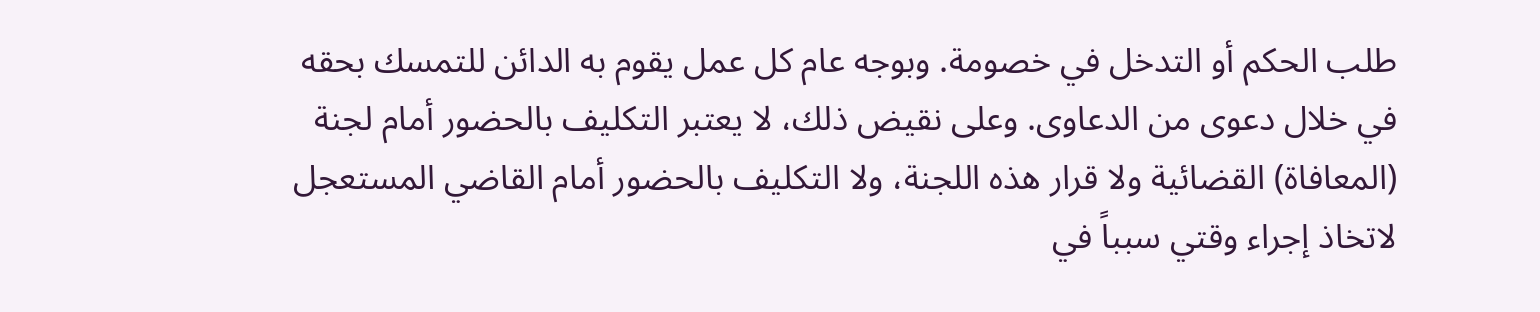طلب الحكم أو التدخل في خصومة. وبوجه عام كل عمل يقوم به الدائن للتمسك بحقه في خلال دعوى من الدعاوى. وعلى نقيض ذلك، لا يعتبر التكليف بالحضور أمام لجنة (المعافاة) القضائية ولا قرار هذه اللجنة، ولا التكليف بالحضور أمام القاضي المستعجل لاتخاذ إجراء وقتي سبباً في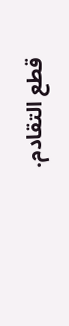قطع التقادم.